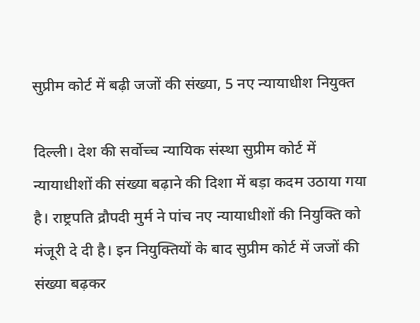सुप्रीम कोर्ट में बढ़ी जजों की संख्या, 5 नए न्यायाधीश नियुक्त

दिल्ली। देश की सर्वोच्च न्यायिक संस्था सुप्रीम कोर्ट में न्यायाधीशों की संख्या बढ़ाने की दिशा में बड़ा कदम उठाया गया है। राष्ट्रपति द्रौपदी मुर्म ने पांच नए न्यायाधीशों की नियुक्ति को मंजूरी दे दी है। इन नियुक्तियों के बाद सुप्रीम कोर्ट में जजों की संख्या बढ़कर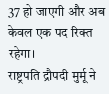37 हो जाएगी और अब केवल एक पद रिक्त रहेगा।
राष्ट्रपति द्रौपदी मुर्मू ने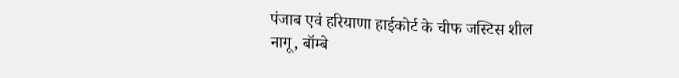पंजाब एवं हरियाणा हाईकोर्ट के चीफ जस्टिस शील नागू, बॉम्बे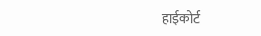हाईकोर्ट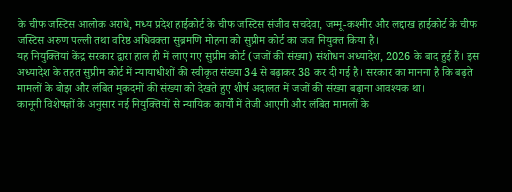के चीफ जस्टिस आलोक अराधे, मध्य प्रदेश हाईकोर्ट के चीफ जस्टिस संजीव सचदेवा, जम्मू-कश्मीर और लद्दाख हाईकोर्ट के चीफ जस्टिस अरुण पल्ली तथा वरिष्ठ अधिवक्ता सुब्रमणि मोहना को सुप्रीम कोर्ट का जज नियुक्त किया है।
यह नियुक्तियां केंद्र सरकार द्वारा हाल ही में लाए गए सुप्रीम कोर्ट (जजों की संख्या) संशोधन अध्यादेश, 2026 के बाद हुई हैं। इस अध्यादेश के तहत सुप्रीम कोर्ट में न्यायाधीशों की स्वीकृत संख्या 34 से बढ़ाकर 38 कर दी गई है। सरकार का मानना है कि बढ़ते मामलों के बोझ और लंबित मुकदमों की संख्या को देखते हुए शीर्ष अदालत में जजों की संख्या बढ़ाना आवश्यक था।
कानूनी विशेषज्ञों के अनुसार नई नियुक्तियों से न्यायिक कार्यों में तेजी आएगी और लंबित मामलों के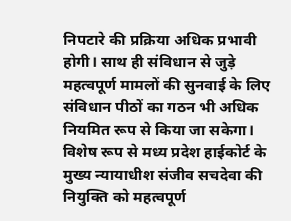निपटारे की प्रक्रिया अधिक प्रभावी होगी। साथ ही संविधान से जुड़े महत्वपूर्ण मामलों की सुनवाई के लिए संविधान पीठों का गठन भी अधिक नियमित रूप से किया जा सकेगा।
विशेष रूप से मध्य प्रदेश हाईकोर्ट के मुख्य न्यायाधीश संजीव सचदेवा की नियुक्ति को महत्वपूर्ण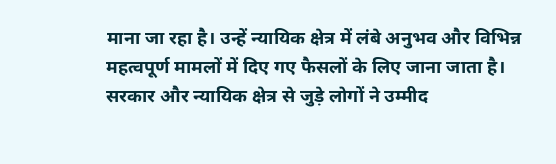माना जा रहा है। उन्हें न्यायिक क्षेत्र में लंबे अनुभव और विभिन्न महत्वपूर्ण मामलों में दिए गए फैसलों के लिए जाना जाता है।
सरकार और न्यायिक क्षेत्र से जुड़े लोगों ने उम्मीद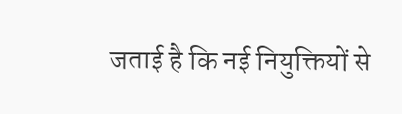जताई है कि नई नियुक्तियों से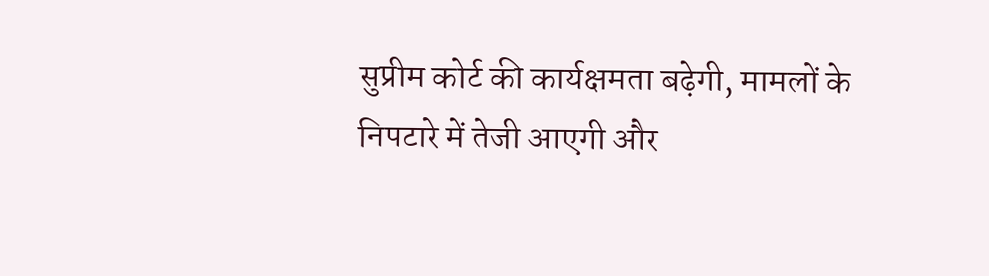सुप्रीम कोर्ट की कार्यक्षमता बढ़ेगी, मामलों के निपटारे में तेजी आएगी और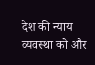देश की न्याय व्यवस्था को और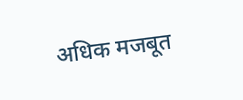अधिक मजबूत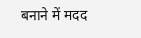बनाने में मदद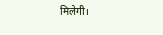मिलेगी।